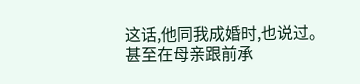这话,他同我成婚时,也说过。
甚至在母亲跟前承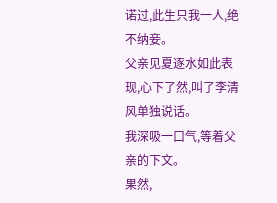诺过,此生只我一人,绝不纳妾。
父亲见夏逐水如此表现,心下了然,叫了李清风单独说话。
我深吸一口气,等着父亲的下文。
果然,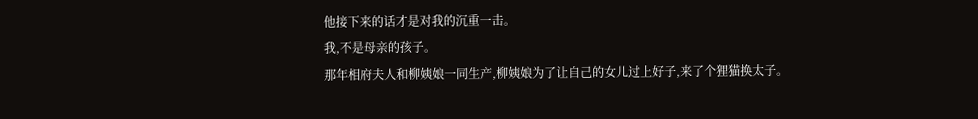他接下来的话才是对我的沉重一击。
我,不是母亲的孩子。
那年相府夫人和柳姨娘一同生产,柳姨娘为了让自己的女儿过上好子,来了个狸猫换太子。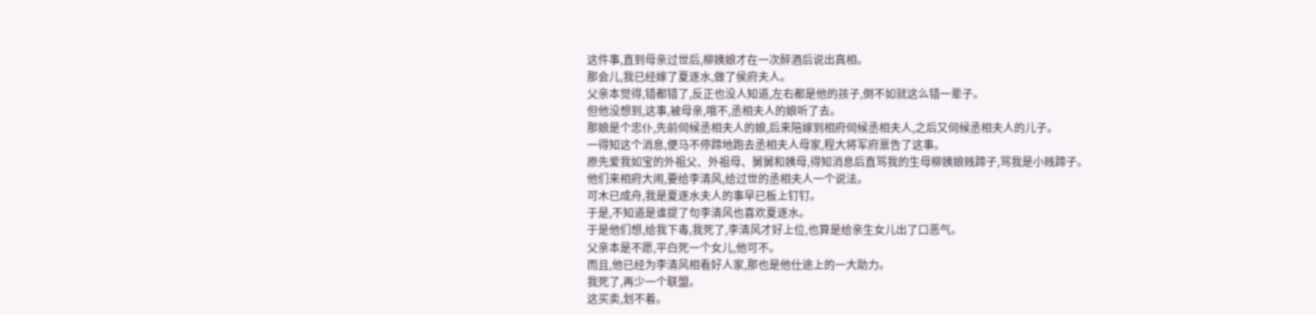这件事,直到母亲过世后,柳姨娘才在一次醉酒后说出真相。
那会儿,我已经嫁了夏逐水,做了侯府夫人。
父亲本觉得,错都错了,反正也没人知道,左右都是他的孩子,倒不如就这么错一辈子。
但他没想到,这事,被母亲,哦不,丞相夫人的娘听了去。
那娘是个忠仆,先前伺候丞相夫人的娘,后来陪嫁到相府伺候丞相夫人,之后又伺候丞相夫人的儿子。
一得知这个消息,便马不停蹄地跑去丞相夫人母家,程大将军府禀告了这事。
原先爱我如宝的外祖父、外祖母、舅舅和姨母,得知消息后直骂我的生母柳姨娘贱蹄子,骂我是小贱蹄子。
他们来相府大闹,要给李清风,给过世的丞相夫人一个说法。
可木已成舟,我是夏逐水夫人的事早已板上钉钉。
于是,不知道是谁提了句李清风也喜欢夏逐水。
于是他们想,给我下毒,我死了,李清风才好上位,也算是给亲生女儿出了口恶气。
父亲本是不愿,平白死一个女儿,他可不。
而且,他已经为李清风相看好人家,那也是他仕途上的一大助力。
我死了,再少一个联盟。
这买卖,划不着。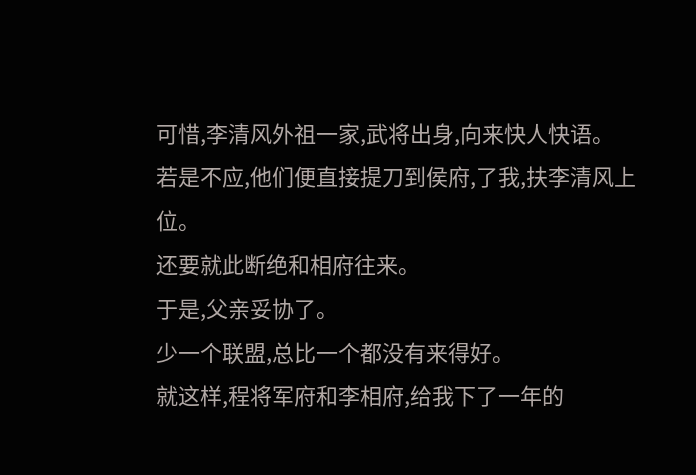可惜,李清风外祖一家,武将出身,向来快人快语。
若是不应,他们便直接提刀到侯府,了我,扶李清风上位。
还要就此断绝和相府往来。
于是,父亲妥协了。
少一个联盟,总比一个都没有来得好。
就这样,程将军府和李相府,给我下了一年的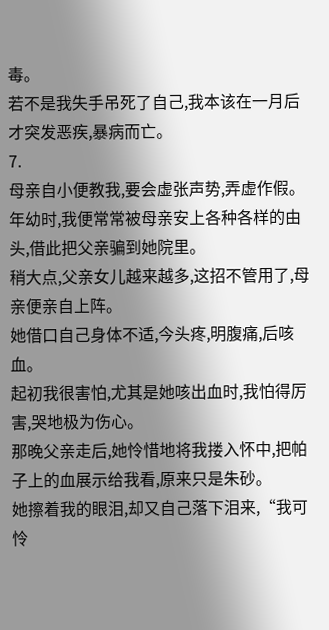毒。
若不是我失手吊死了自己,我本该在一月后才突发恶疾,暴病而亡。
7.
母亲自小便教我,要会虚张声势,弄虚作假。
年幼时,我便常常被母亲安上各种各样的由头,借此把父亲骗到她院里。
稍大点,父亲女儿越来越多,这招不管用了,母亲便亲自上阵。
她借口自己身体不适,今头疼,明腹痛,后咳血。
起初我很害怕,尤其是她咳出血时,我怕得厉害,哭地极为伤心。
那晚父亲走后,她怜惜地将我搂入怀中,把帕子上的血展示给我看,原来只是朱砂。
她擦着我的眼泪,却又自己落下泪来,“我可怜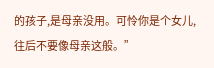的孩子,是母亲没用。可怜你是个女儿,往后不要像母亲这般。”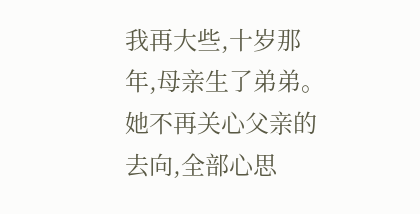我再大些,十岁那年,母亲生了弟弟。
她不再关心父亲的去向,全部心思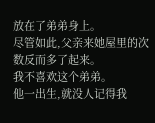放在了弟弟身上。
尽管如此,父亲来她屋里的次数反而多了起来。
我不喜欢这个弟弟。
他一出生,就没人记得我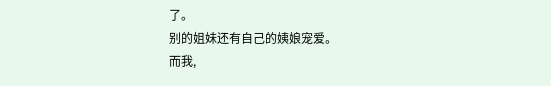了。
别的姐妹还有自己的姨娘宠爱。
而我,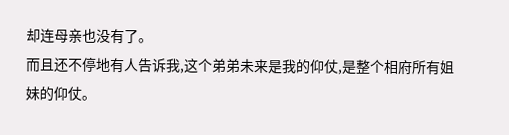却连母亲也没有了。
而且还不停地有人告诉我,这个弟弟未来是我的仰仗,是整个相府所有姐妹的仰仗。